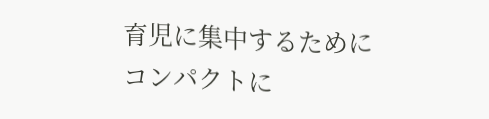育児に集中するために
コンパクトに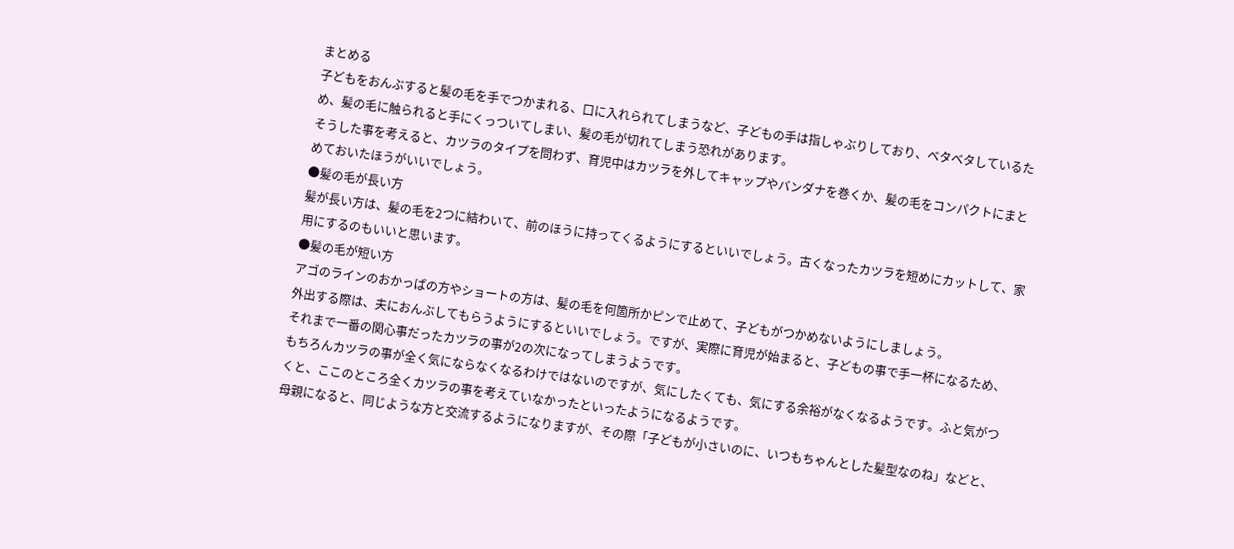まとめる
子どもをおんぶすると髪の毛を手でつかまれる、口に入れられてしまうなど、子どもの手は指しゃぶりしており、ベタベタしているため、髪の毛に触られると手にくっついてしまい、髪の毛が切れてしまう恐れがあります。
そうした事を考えると、カツラのタイプを問わず、育児中はカツラを外してキャップやバンダナを巻くか、髪の毛をコンパクトにまとめておいたほうがいいでしょう。
●髪の毛が長い方
髪が長い方は、髪の毛を2つに結わいて、前のほうに持ってくるようにするといいでしょう。古くなったカツラを短めにカットして、家用にするのもいいと思います。
●髪の毛が短い方
アゴのラインのおかっぱの方やショートの方は、髪の毛を何箇所かピンで止めて、子どもがつかめないようにしましょう。
外出する際は、夫におんぶしてもらうようにするといいでしょう。ですが、実際に育児が始まると、子どもの事で手一杯になるため、それまで一番の関心事だったカツラの事が2の次になってしまうようです。
もちろんカツラの事が全く気にならなくなるわけではないのですが、気にしたくても、気にする余裕がなくなるようです。ふと気がつくと、ここのところ全くカツラの事を考えていなかったといったようになるようです。
母親になると、同じような方と交流するようになりますが、その際「子どもが小さいのに、いつもちゃんとした髪型なのね」などと、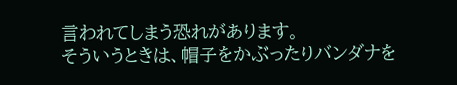言われてしまう恐れがあります。
そういうときは、帽子をかぶったりバンダナを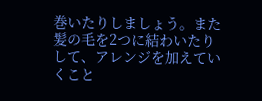巻いたりしましょう。また髪の毛を2つに結わいたりして、アレンジを加えていくこと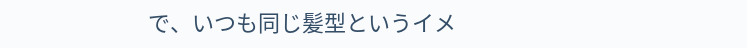で、いつも同じ髪型というイメ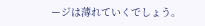ージは薄れていくでしょう。